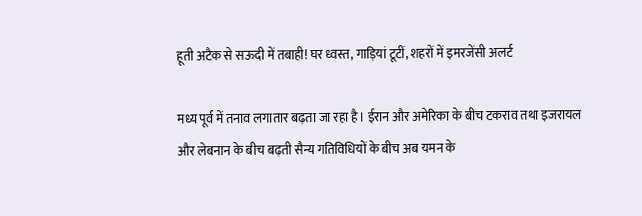हूती अटैक से सऊदी में तबाही! घर ध्वस्त, गाड़ियां टूटीं, शहरों में इमरजेंसी अलर्ट

मध्य पूर्व में तनाव लगातार बढ़ता जा रहा है। ईरान और अमेरिका के बीच टकराव तथा इजरायल और लेबनान के बीच बढ़ती सैन्य गतिविधियों के बीच अब यमन के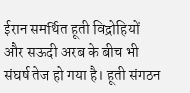ईरान समर्थित हूती विद्रोहियों और सऊदी अरब के बीच भी संघर्ष तेज हो गया है। हूती संगठन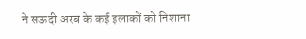ने सऊदी अरब के कई इलाकों को निशाना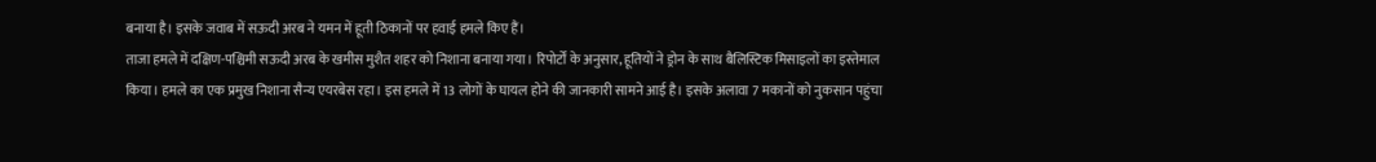बनाया है। इसके जवाब में सऊदी अरब ने यमन में हूती ठिकानों पर हवाई हमले किए हैं।
ताजा हमले में दक्षिण-पश्चिमी सऊदी अरब के खमीस मुशैत शहर को निशाना बनाया गया। रिपोर्टों के अनुसार, हूतियों ने ड्रोन के साथ बैलिस्टिक मिसाइलों का इस्तेमाल किया। हमले का एक प्रमुख निशाना सैन्य एयरबेस रहा। इस हमले में 13 लोगों के घायल होने की जानकारी सामने आई है। इसके अलावा 7 मकानों को नुकसान पहुंचा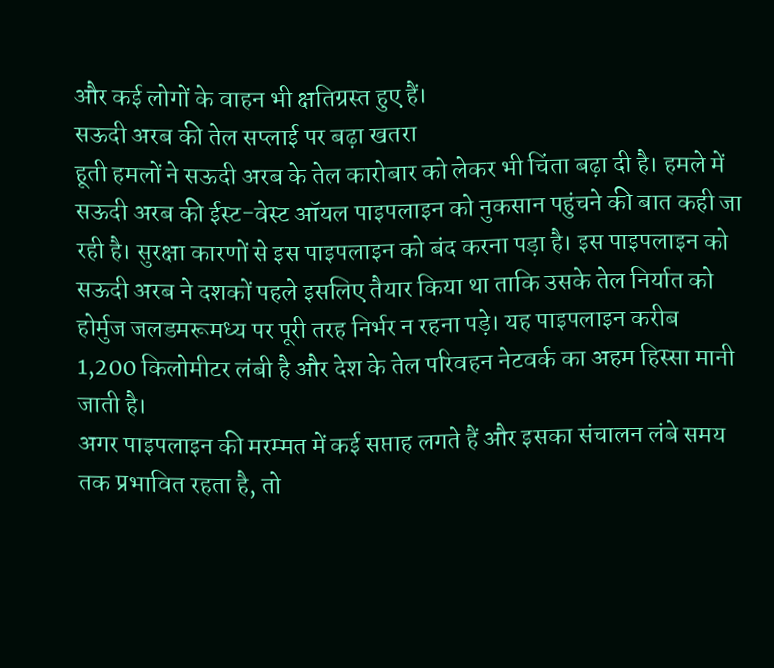और कई लोगों के वाहन भी क्षतिग्रस्त हुए हैं।
सऊदी अरब की तेल सप्लाई पर बढ़ा खतरा
हूती हमलों ने सऊदी अरब के तेल कारोबार को लेकर भी चिंता बढ़ा दी है। हमले में सऊदी अरब की ईस्ट-वेस्ट ऑयल पाइपलाइन को नुकसान पहुंचने की बात कही जा रही है। सुरक्षा कारणों से इस पाइपलाइन को बंद करना पड़ा है। इस पाइपलाइन को सऊदी अरब ने दशकों पहले इसलिए तैयार किया था ताकि उसके तेल निर्यात को होर्मुज जलडमरूमध्य पर पूरी तरह निर्भर न रहना पड़े। यह पाइपलाइन करीब 1,200 किलोमीटर लंबी है और देश के तेल परिवहन नेटवर्क का अहम हिस्सा मानी जाती है।
अगर पाइपलाइन की मरम्मत में कई सप्ताह लगते हैं और इसका संचालन लंबे समय तक प्रभावित रहता है, तो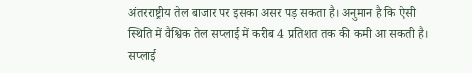अंतरराष्ट्रीय तेल बाजार पर इसका असर पड़ सकता है। अनुमान है कि ऐसी स्थिति में वैश्विक तेल सप्लाई में करीब 4 प्रतिशत तक की कमी आ सकती है। सप्लाई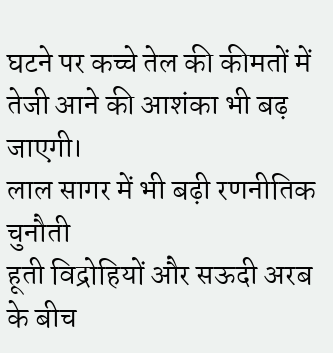घटने पर कच्चे तेल की कीमतों में तेजी आने की आशंका भी बढ़ जाएगी।
लाल सागर में भी बढ़ी रणनीतिक चुनौती
हूती विद्रोहियों और सऊदी अरब के बीच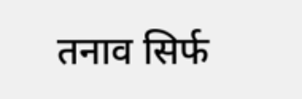तनाव सिर्फ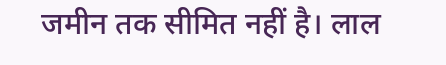जमीन तक सीमित नहीं है। लाल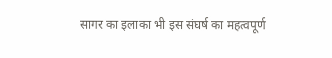सागर का इलाका भी इस संघर्ष का महत्वपूर्ण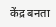केंद्र बनता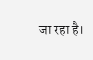जा रहा है।